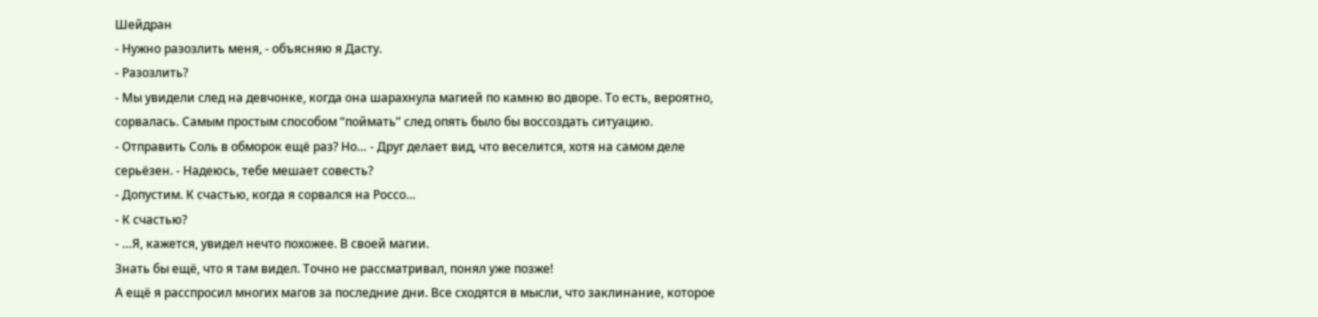Шейдран
- Нужно разозлить меня, - объясняю я Дасту.
- Разозлить?
- Мы увидели след на девчонке, когда она шарахнула магией по камню во дворе. То есть, вероятно, сорвалась. Самым простым способом “поймать” след опять было бы воссоздать ситуацию.
- Отправить Соль в обморок ещё раз? Но… - Друг делает вид, что веселится, хотя на самом деле серьёзен. - Надеюсь, тебе мешает совесть?
- Допустим. К счастью, когда я сорвался на Россо…
- К счастью?
- …Я, кажется, увидел нечто похожее. В своей магии.
Знать бы ещё, что я там видел. Точно не рассматривал, понял уже позже!
А ещё я расспросил многих магов за последние дни. Все сходятся в мысли, что заклинание, которое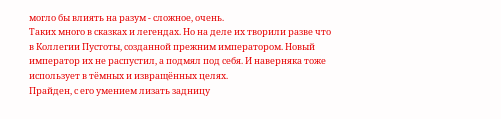могло бы влиять на разум - сложное, очень.
Таких много в сказках и легендах. Но на деле их творили разве что в Коллегии Пустоты, созданной прежним императором. Новый император их не распустил, а подмял под себя. И наверняка тоже использует в тёмных и извращённых целях.
Прайден, с его умением лизать задницу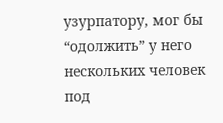узурпатору, мог бы “одолжить” у него нескольких человек под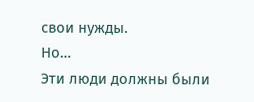свои нужды.
Но…
Эти люди должны были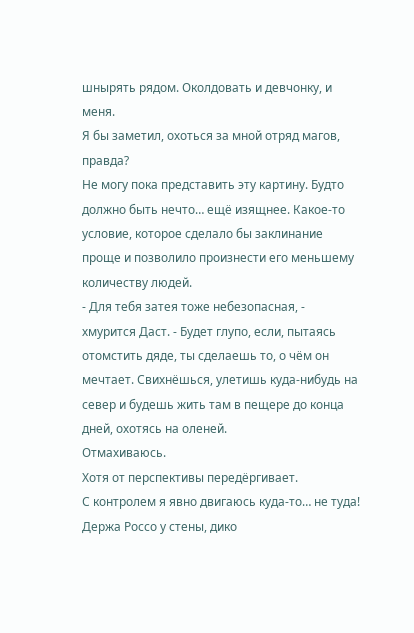шнырять рядом. Околдовать и девчонку, и меня.
Я бы заметил, охоться за мной отряд магов, правда?
Не могу пока представить эту картину. Будто должно быть нечто… ещё изящнее. Какое-то условие, которое сделало бы заклинание проще и позволило произнести его меньшему количеству людей.
- Для тебя затея тоже небезопасная, - хмурится Даст. - Будет глупо, если, пытаясь отомстить дяде, ты сделаешь то, о чём он мечтает. Свихнёшься, улетишь куда-нибудь на север и будешь жить там в пещере до конца дней, охотясь на оленей.
Отмахиваюсь.
Хотя от перспективы передёргивает.
С контролем я явно двигаюсь куда-то… не туда!
Держа Россо у стены, дико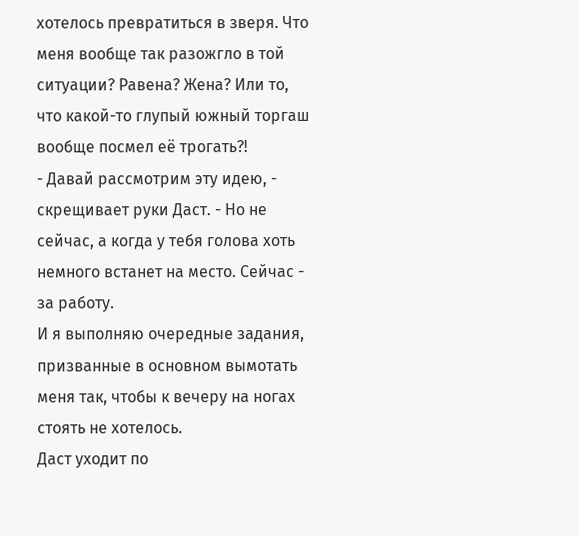хотелось превратиться в зверя. Что меня вообще так разожгло в той ситуации? Равена? Жена? Или то, что какой-то глупый южный торгаш вообще посмел её трогать?!
- Давай рассмотрим эту идею, - скрещивает руки Даст. - Но не сейчас, а когда у тебя голова хоть немного встанет на место. Сейчас - за работу.
И я выполняю очередные задания, призванные в основном вымотать меня так, чтобы к вечеру на ногах стоять не хотелось.
Даст уходит по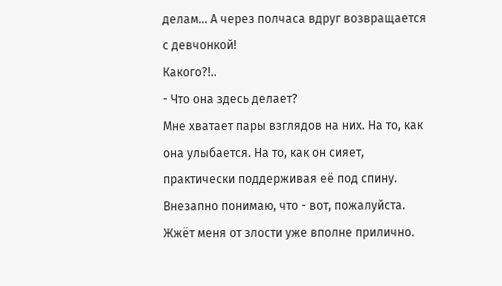делам… А через полчаса вдруг возвращается с девчонкой!
Какого?!..
- Что она здесь делает?
Мне хватает пары взглядов на них. На то, как она улыбается. На то, как он сияет, практически поддерживая её под спину. Внезапно понимаю, что - вот, пожалуйста. Жжёт меня от злости уже вполне прилично.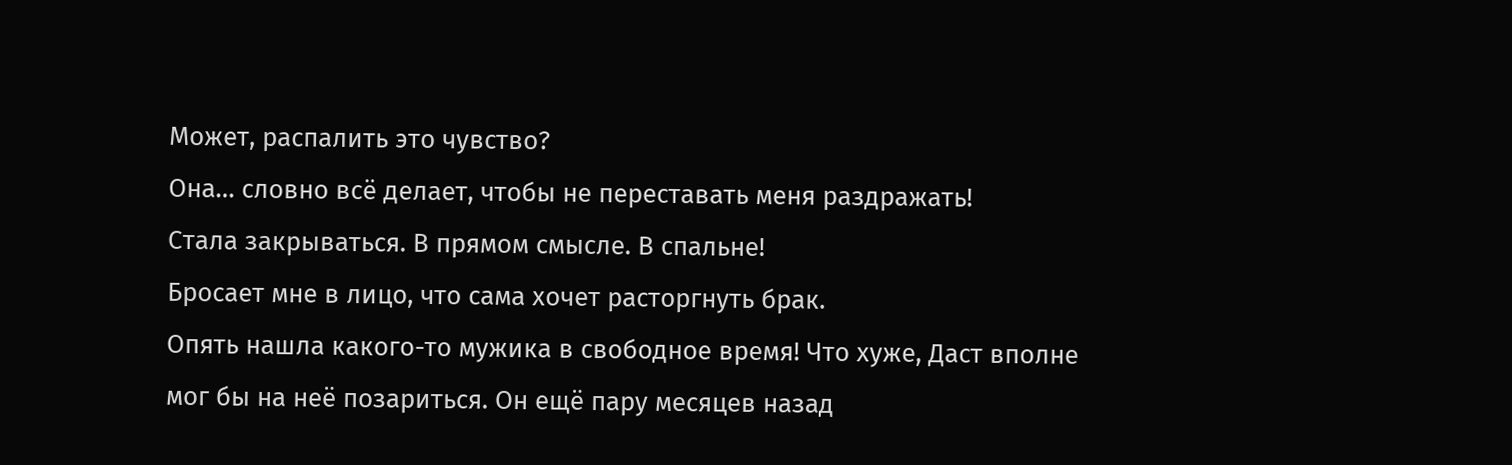Может, распалить это чувство?
Она… словно всё делает, чтобы не переставать меня раздражать!
Стала закрываться. В прямом смысле. В спальне!
Бросает мне в лицо, что сама хочет расторгнуть брак.
Опять нашла какого-то мужика в свободное время! Что хуже, Даст вполне мог бы на неё позариться. Он ещё пару месяцев назад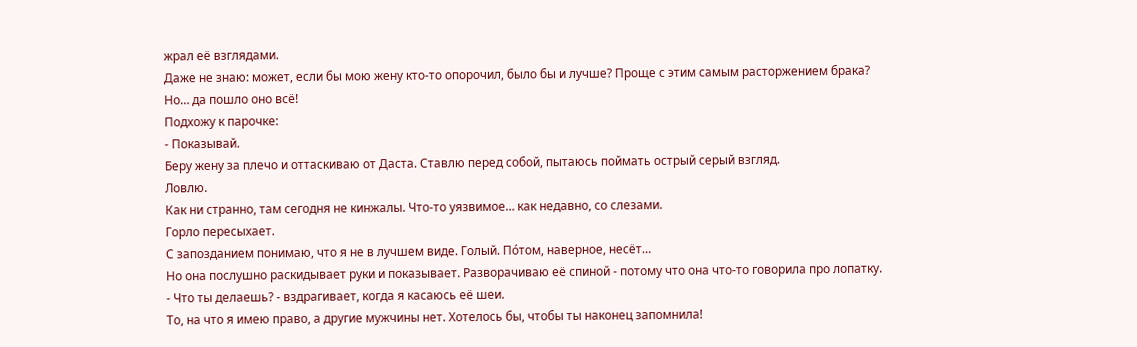жрал её взглядами.
Даже не знаю: может, если бы мою жену кто-то опорочил, было бы и лучше? Проще с этим самым расторжением брака?
Но… да пошло оно всё!
Подхожу к парочке:
- Показывай.
Беру жену за плечо и оттаскиваю от Даста. Ставлю перед собой, пытаюсь поймать острый серый взгляд.
Ловлю.
Как ни странно, там сегодня не кинжалы. Что-то уязвимое… как недавно, со слезами.
Горло пересыхает.
С запозданием понимаю, что я не в лучшем виде. Голый. По́том, наверное, несёт…
Но она послушно раскидывает руки и показывает. Разворачиваю её спиной - потому что она что-то говорила про лопатку.
- Что ты делаешь? - вздрагивает, когда я касаюсь её шеи.
То, на что я имею право, а другие мужчины нет. Хотелось бы, чтобы ты наконец запомнила!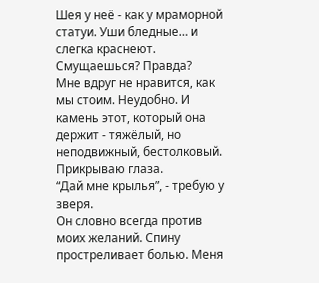Шея у неё - как у мраморной статуи. Уши бледные… и слегка краснеют.
Смущаешься? Правда?
Мне вдруг не нравится, как мы стоим. Неудобно. И камень этот, который она держит - тяжёлый, но неподвижный, бестолковый.
Прикрываю глаза.
“Дай мне крылья”, - требую у зверя.
Он словно всегда против моих желаний. Спину простреливает болью. Меня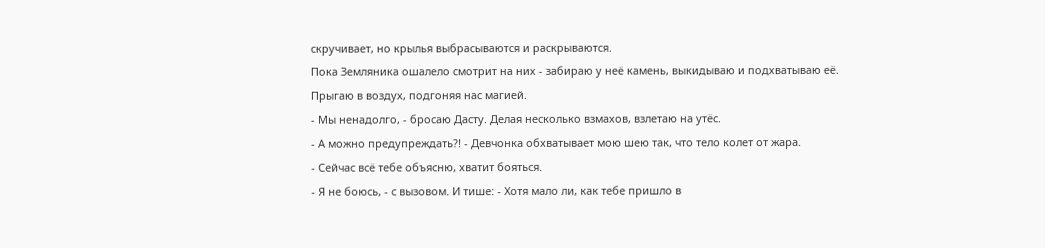скручивает, но крылья выбрасываются и раскрываются.
Пока Земляника ошалело смотрит на них - забираю у неё камень, выкидываю и подхватываю её.
Прыгаю в воздух, подгоняя нас магией.
- Мы ненадолго, - бросаю Дасту. Делая несколько взмахов, взлетаю на утёс.
- А можно предупреждать?! - Девчонка обхватывает мою шею так, что тело колет от жара.
- Сейчас всё тебе объясню, хватит бояться.
- Я не боюсь, - с вызовом. И тише: - Хотя мало ли, как тебе пришло в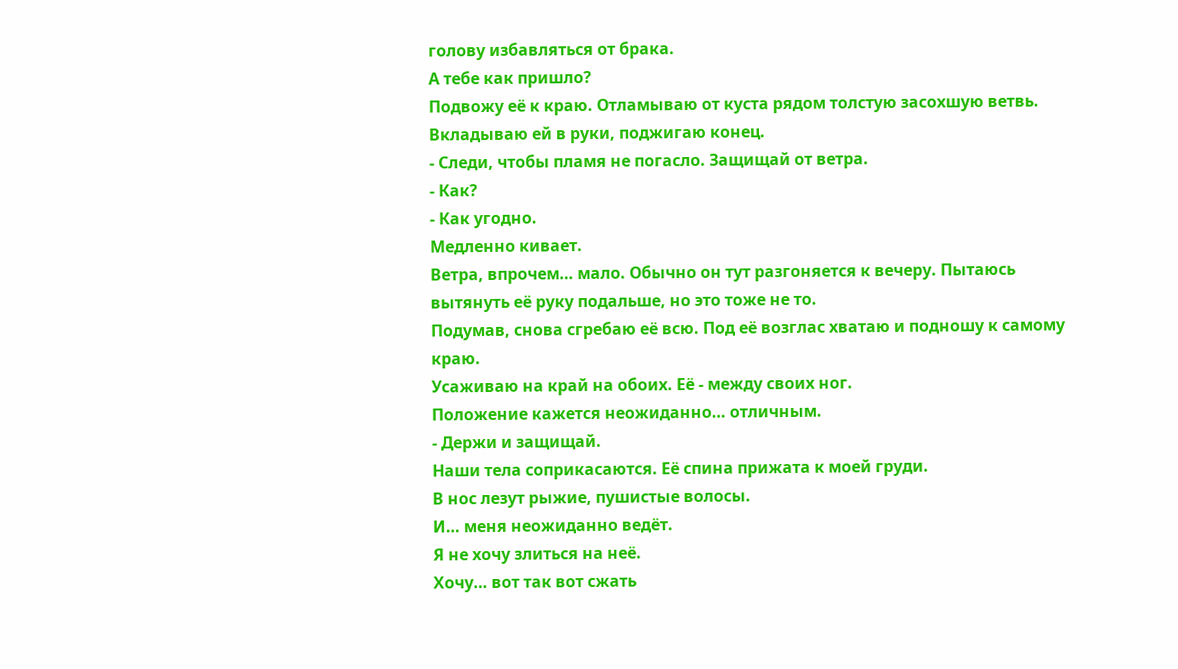голову избавляться от брака.
А тебе как пришло?
Подвожу её к краю. Отламываю от куста рядом толстую засохшую ветвь. Вкладываю ей в руки, поджигаю конец.
- Следи, чтобы пламя не погасло. Защищай от ветра.
- Как?
- Как угодно.
Медленно кивает.
Ветра, впрочем… мало. Обычно он тут разгоняется к вечеру. Пытаюсь вытянуть её руку подальше, но это тоже не то.
Подумав, снова сгребаю её всю. Под её возглас хватаю и подношу к самому краю.
Усаживаю на край на обоих. Её - между своих ног.
Положение кажется неожиданно… отличным.
- Держи и защищай.
Наши тела соприкасаются. Её спина прижата к моей груди.
В нос лезут рыжие, пушистые волосы.
И… меня неожиданно ведёт.
Я не хочу злиться на неё.
Хочу… вот так вот сжать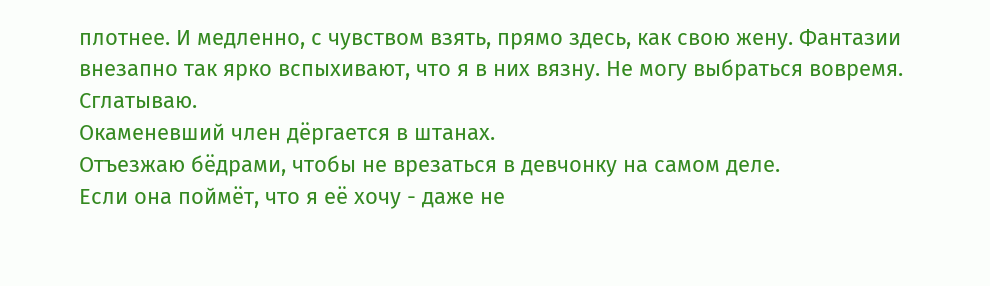плотнее. И медленно, с чувством взять, прямо здесь, как свою жену. Фантазии внезапно так ярко вспыхивают, что я в них вязну. Не могу выбраться вовремя.
Сглатываю.
Окаменевший член дёргается в штанах.
Отъезжаю бёдрами, чтобы не врезаться в девчонку на самом деле.
Если она поймёт, что я её хочу - даже не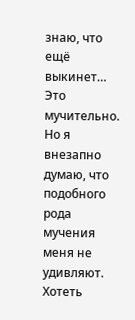знаю, что ещё выкинет…
Это мучительно.
Но я внезапно думаю, что подобного рода мучения меня не удивляют. Хотеть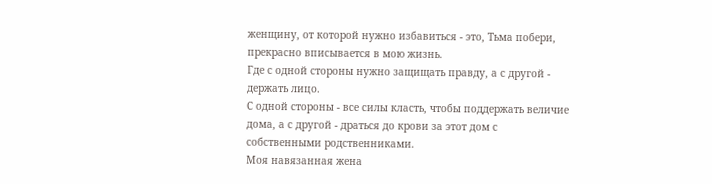женщину, от которой нужно избавиться - это, Тьма побери, прекрасно вписывается в мою жизнь.
Где с одной стороны нужно защищать правду, а с другой - держать лицо.
С одной стороны - все силы класть, чтобы поддержать величие дома, а с другой - драться до крови за этот дом с собственными родственниками.
Моя навязанная жена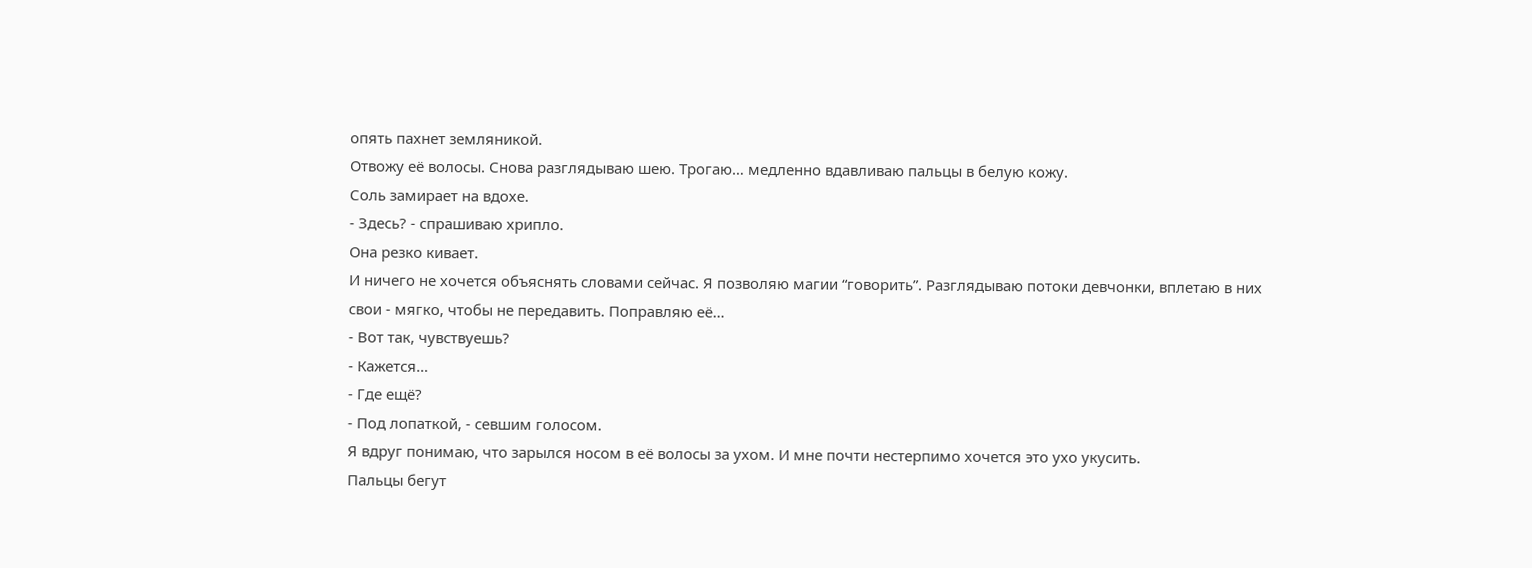опять пахнет земляникой.
Отвожу её волосы. Снова разглядываю шею. Трогаю… медленно вдавливаю пальцы в белую кожу.
Соль замирает на вдохе.
- Здесь? - спрашиваю хрипло.
Она резко кивает.
И ничего не хочется объяснять словами сейчас. Я позволяю магии “говорить”. Разглядываю потоки девчонки, вплетаю в них свои - мягко, чтобы не передавить. Поправляю её…
- Вот так, чувствуешь?
- Кажется…
- Где ещё?
- Под лопаткой, - севшим голосом.
Я вдруг понимаю, что зарылся носом в её волосы за ухом. И мне почти нестерпимо хочется это ухо укусить.
Пальцы бегут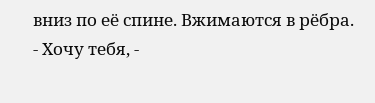вниз по её спине. Вжимаются в рёбра.
- Хочу тебя, -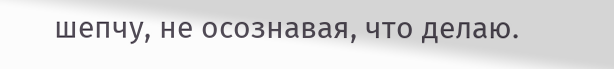шепчу, не осознавая, что делаю.